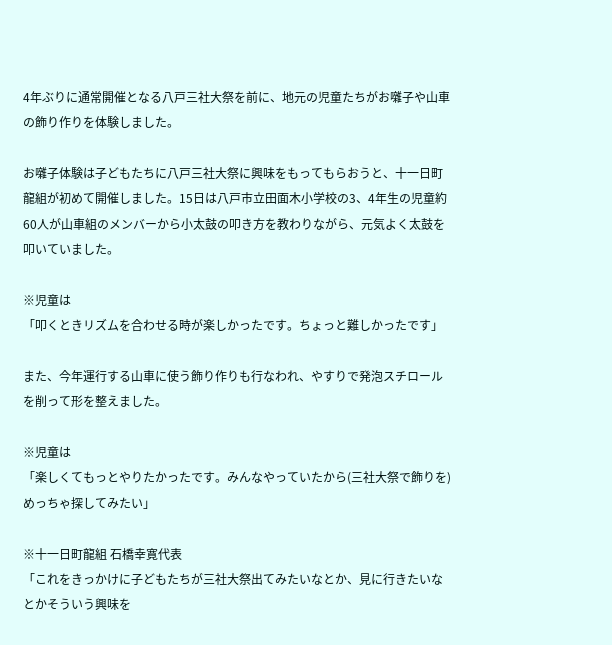4年ぶりに通常開催となる八戸三社大祭を前に、地元の児童たちがお囃子や山車の飾り作りを体験しました。

お囃子体験は子どもたちに八戸三社大祭に興味をもってもらおうと、十一日町龍組が初めて開催しました。15日は八戸市立田面木小学校の3、4年生の児童約60人が山車組のメンバーから小太鼓の叩き方を教わりながら、元気よく太鼓を叩いていました。

※児童は
「叩くときリズムを合わせる時が楽しかったです。ちょっと難しかったです」

また、今年運行する山車に使う飾り作りも行なわれ、やすりで発泡スチロールを削って形を整えました。

※児童は
「楽しくてもっとやりたかったです。みんなやっていたから(三社大祭で飾りを)めっちゃ探してみたい」

※十一日町龍組 石橋幸寛代表
「これをきっかけに子どもたちが三社大祭出てみたいなとか、見に行きたいなとかそういう興味を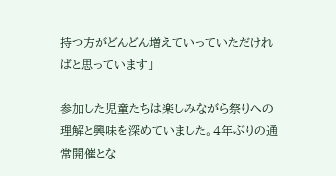持つ方がどんどん増えていっていただければと思っています」

参加した児童たちは楽しみながら祭りへの理解と興味を深めていました。4年ぶりの通常開催とな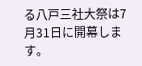る八戸三社大祭は7月31日に開幕します。